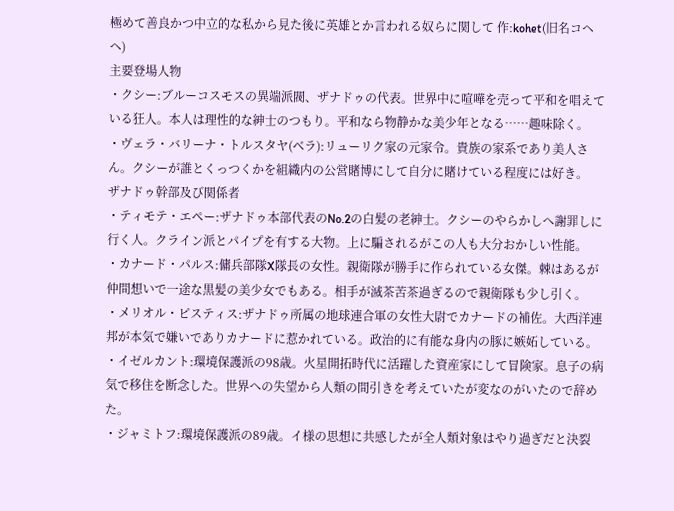極めて善良かつ中立的な私から見た後に英雄とか言われる奴らに関して 作:kohet(旧名コヘヘ)
主要登場人物
・クシー:ブルーコスモスの異端派閥、ザナドゥの代表。世界中に喧嘩を売って平和を唱えている狂人。本人は理性的な紳士のつもり。平和なら物静かな美少年となる……趣味除く。
・ヴェラ・バリーナ・トルスタヤ(ベラ):リューリク家の元家令。貴族の家系であり美人さん。クシーが誰とくっつくかを組織内の公営賭博にして自分に賭けている程度には好き。
ザナドゥ幹部及び関係者
・ティモテ・エペー:ザナドゥ本部代表のNo.2の白髪の老紳士。クシーのやらかしへ謝罪しに行く人。クライン派とパイプを有する大物。上に騙されるがこの人も大分おかしい性能。
・カナード・パルス:傭兵部隊X隊長の女性。親衛隊が勝手に作られている女傑。棘はあるが仲間想いで一途な黒髪の美少女でもある。相手が滅茶苦茶過ぎるので親衛隊も少し引く。
・メリオル・ピスティス:ザナドゥ所属の地球連合軍の女性大尉でカナードの補佐。大西洋連邦が本気で嫌いでありカナードに惹かれている。政治的に有能な身内の豚に嫉妬している。
・イゼルカント:環境保護派の98歳。火星開拓時代に活躍した資産家にして冒険家。息子の病気で移住を断念した。世界への失望から人類の間引きを考えていたが変なのがいたので辞めた。
・ジャミトフ:環境保護派の89歳。イ様の思想に共感したが全人類対象はやり過ぎだと決裂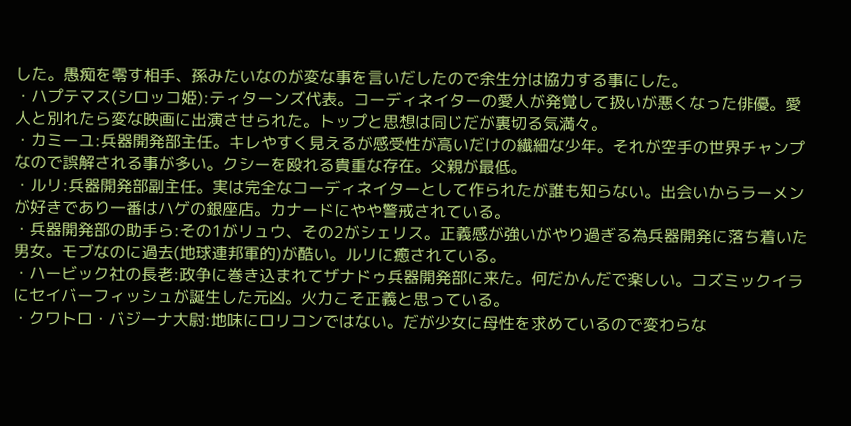した。愚痴を零す相手、孫みたいなのが変な事を言いだしたので余生分は協力する事にした。
・ハプテマス(シロッコ姫):ティターンズ代表。コーディネイターの愛人が発覚して扱いが悪くなった俳優。愛人と別れたら変な映画に出演させられた。トップと思想は同じだが裏切る気満々。
・カミーユ:兵器開発部主任。キレやすく見えるが感受性が高いだけの繊細な少年。それが空手の世界チャンプなので誤解される事が多い。クシーを殴れる貴重な存在。父親が最低。
・ルリ:兵器開発部副主任。実は完全なコーディネイターとして作られたが誰も知らない。出会いからラーメンが好きであり一番はハゲの銀座店。カナードにやや警戒されている。
・兵器開発部の助手ら:その1がリュウ、その2がシェリス。正義感が強いがやり過ぎる為兵器開発に落ち着いた男女。モブなのに過去(地球連邦軍的)が酷い。ルリに癒されている。
・ハービック社の長老:政争に巻き込まれてザナドゥ兵器開発部に来た。何だかんだで楽しい。コズミックイラにセイバーフィッシュが誕生した元凶。火力こそ正義と思っている。
・クワトロ・バジーナ大尉:地味にロリコンではない。だが少女に母性を求めているので変わらな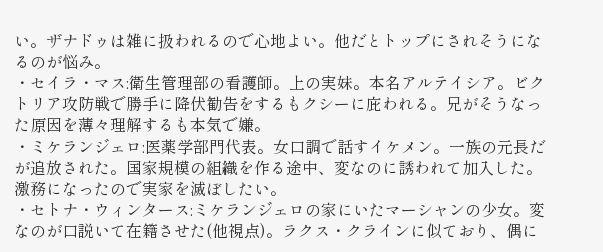い。ザナドゥは雑に扱われるので心地よい。他だとトップにされそうになるのが悩み。
・セイラ・マス:衛生管理部の看護師。上の実妹。本名アルテイシア。ビクトリア攻防戦で勝手に降伏勧告をするもクシーに庇われる。兄がそうなった原因を薄々理解するも本気で嫌。
・ミケランジェロ:医薬学部門代表。女口調で話すイケメン。一族の元長だが追放された。国家規模の組織を作る途中、変なのに誘われて加入した。激務になったので実家を滅ぼしたい。
・セトナ・ウィンタース:ミケランジェロの家にいたマーシャンの少女。変なのが口説いて在籍させた(他視点)。ラクス・クラインに似ており、偶に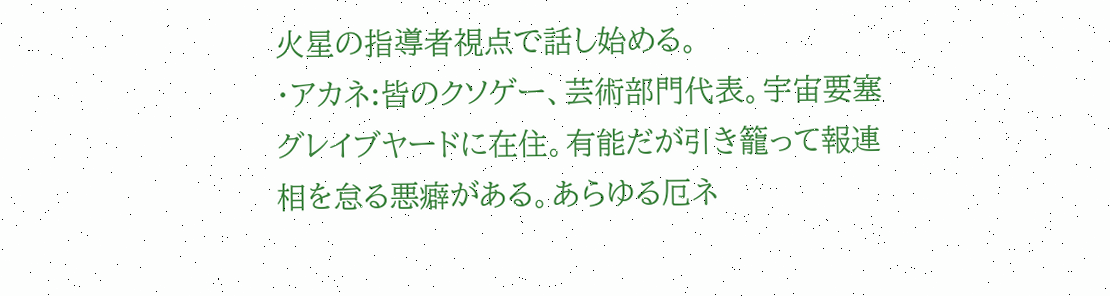火星の指導者視点で話し始める。
・アカネ:皆のクソゲー、芸術部門代表。宇宙要塞グレイブヤードに在住。有能だが引き籠って報連相を怠る悪癖がある。あらゆる厄ネ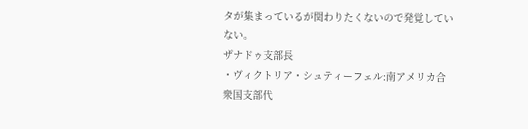タが集まっているが関わりたくないので発覚していない。
ザナドゥ支部長
・ヴィクトリア・シュティーフェル:南アメリカ合衆国支部代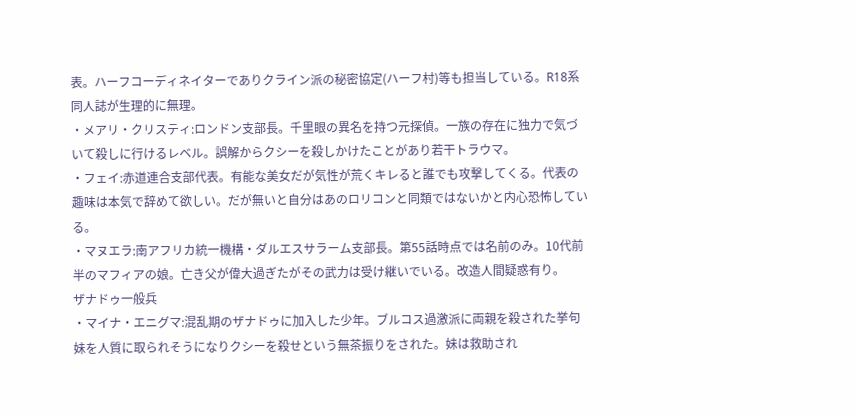表。ハーフコーディネイターでありクライン派の秘密協定(ハーフ村)等も担当している。R18系同人誌が生理的に無理。
・メアリ・クリスティ:ロンドン支部長。千里眼の異名を持つ元探偵。一族の存在に独力で気づいて殺しに行けるレベル。誤解からクシーを殺しかけたことがあり若干トラウマ。
・フェイ:赤道連合支部代表。有能な美女だが気性が荒くキレると誰でも攻撃してくる。代表の趣味は本気で辞めて欲しい。だが無いと自分はあのロリコンと同類ではないかと内心恐怖している。
・マヌエラ:南アフリカ統一機構・ダルエスサラーム支部長。第55話時点では名前のみ。10代前半のマフィアの娘。亡き父が偉大過ぎたがその武力は受け継いでいる。改造人間疑惑有り。
ザナドゥ一般兵
・マイナ・エニグマ:混乱期のザナドゥに加入した少年。ブルコス過激派に両親を殺された挙句妹を人質に取られそうになりクシーを殺せという無茶振りをされた。妹は救助され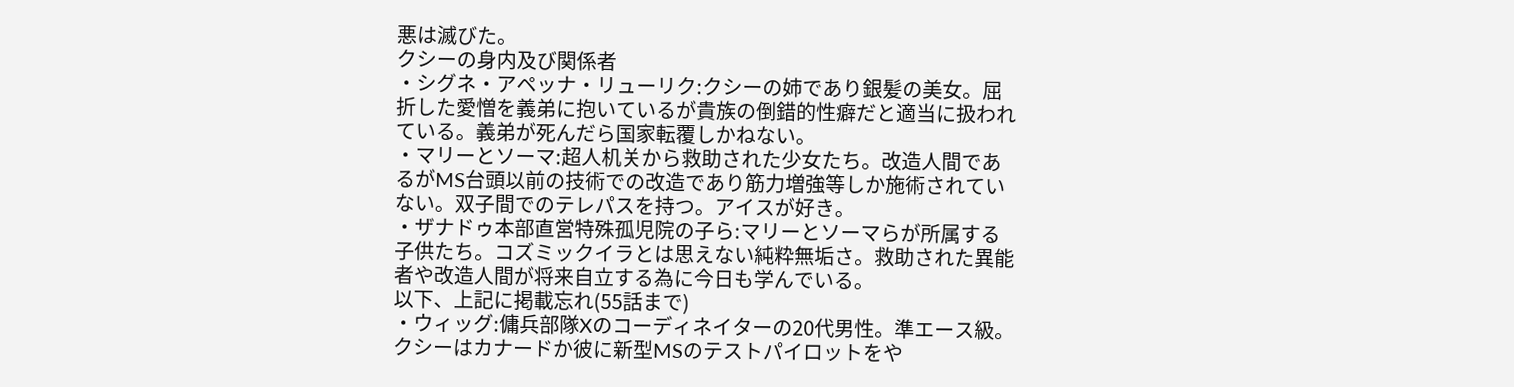悪は滅びた。
クシーの身内及び関係者
・シグネ・アペッナ・リューリク:クシーの姉であり銀髪の美女。屈折した愛憎を義弟に抱いているが貴族の倒錯的性癖だと適当に扱われている。義弟が死んだら国家転覆しかねない。
・マリーとソーマ:超人机关から救助された少女たち。改造人間であるがMS台頭以前の技術での改造であり筋力増強等しか施術されていない。双子間でのテレパスを持つ。アイスが好き。
・ザナドゥ本部直営特殊孤児院の子ら:マリーとソーマらが所属する子供たち。コズミックイラとは思えない純粋無垢さ。救助された異能者や改造人間が将来自立する為に今日も学んでいる。
以下、上記に掲載忘れ(55話まで)
・ウィッグ:傭兵部隊Xのコーディネイターの20代男性。準エース級。クシーはカナードか彼に新型MSのテストパイロットをや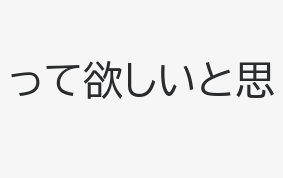って欲しいと思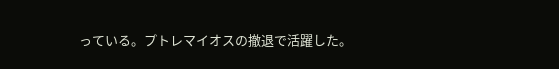っている。プトレマイオスの撤退で活躍した。